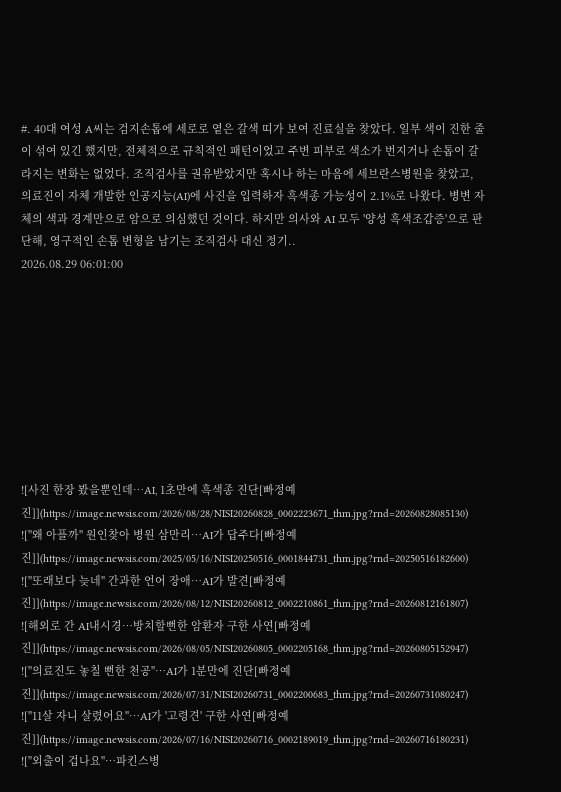#. 40대 여성 A씨는 검지손톱에 세로로 옅은 갈색 띠가 보여 진료실을 찾았다. 일부 색이 진한 줄이 섞여 있긴 했지만, 전체적으로 규칙적인 패턴이었고 주변 피부로 색소가 번지거나 손톱이 갈라지는 변화는 없었다. 조직검사를 권유받았지만 혹시나 하는 마음에 세브란스병원을 찾았고, 의료진이 자체 개발한 인공지능(AI)에 사진을 입력하자 흑색종 가능성이 2.1%로 나왔다. 병변 자체의 색과 경계만으로 암으로 의심했던 것이다. 하지만 의사와 AI 모두 '양성 흑색조갑증'으로 판단해, 영구적인 손톱 변형을 남기는 조직검사 대신 정기..
2026.08.29 06:01:00









![사진 한장 봤을뿐인데…AI, 1초만에 흑색종 진단[빠정예진]](https://image.newsis.com/2026/08/28/NISI20260828_0002223671_thm.jpg?rnd=20260828085130)
!["왜 아플까" 원인찾아 병원 삼만리…AI가 답주다[빠정예진]](https://image.newsis.com/2025/05/16/NISI20250516_0001844731_thm.jpg?rnd=20250516182600)
!["또래보다 늦네" 간과한 언어 장애…AI가 발견[빠정예진]](https://image.newsis.com/2026/08/12/NISI20260812_0002210861_thm.jpg?rnd=20260812161807)
![해외로 간 AI내시경…방치할뻔한 암환자 구한 사연[빠정예진]](https://image.newsis.com/2026/08/05/NISI20260805_0002205168_thm.jpg?rnd=20260805152947)
!["의료진도 놓칠 뻔한 천공"…AI가 1분만에 진단[빠정예진]](https://image.newsis.com/2026/07/31/NISI20260731_0002200683_thm.jpg?rnd=20260731080247)
!["11살 자니 살렸어요"…AI가 '고령견' 구한 사연[빠정예진]](https://image.newsis.com/2026/07/16/NISI20260716_0002189019_thm.jpg?rnd=20260716180231)
!["외출이 겁나요"…파킨스병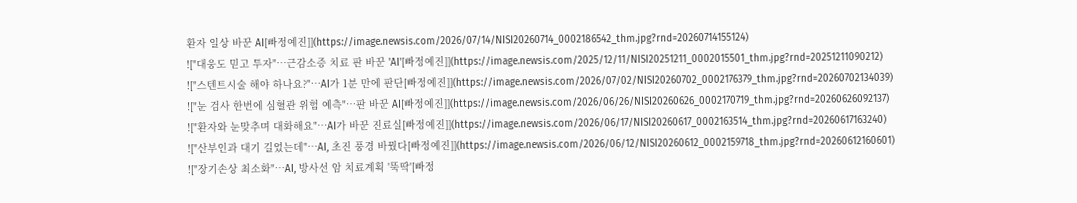환자 일상 바꾼 AI[빠정예진]](https://image.newsis.com/2026/07/14/NISI20260714_0002186542_thm.jpg?rnd=20260714155124)
!["대웅도 믿고 투자"…근감소증 치료 판 바꾼 'AI'[빠정예진]](https://image.newsis.com/2025/12/11/NISI20251211_0002015501_thm.jpg?rnd=20251211090212)
!["스텐트시술 해야 하나요?"…AI가 1분 만에 판단[빠정예진]](https://image.newsis.com/2026/07/02/NISI20260702_0002176379_thm.jpg?rnd=20260702134039)
!["눈 검사 한번에 심혈관 위험 예측"…판 바꾼 AI[빠정예진]](https://image.newsis.com/2026/06/26/NISI20260626_0002170719_thm.jpg?rnd=20260626092137)
!["환자와 눈맞추며 대화해요"…AI가 바꾼 진료실[빠정예진]](https://image.newsis.com/2026/06/17/NISI20260617_0002163514_thm.jpg?rnd=20260617163240)
!["산부인과 대기 길었는데"…AI, 초진 풍경 바꿨다[빠정예진]](https://image.newsis.com/2026/06/12/NISI20260612_0002159718_thm.jpg?rnd=20260612160601)
!["장기손상 최소화"…AI, 방사선 암 치료계획 '뚝딱'[빠정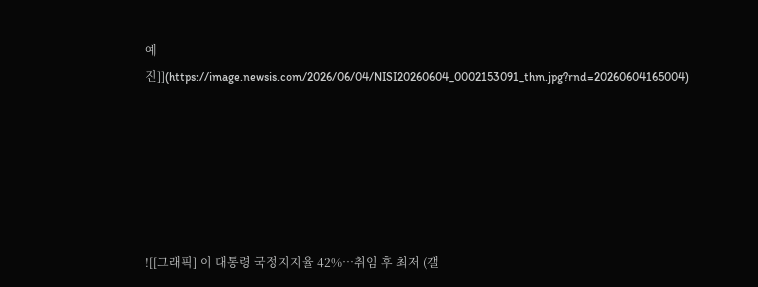예진]](https://image.newsis.com/2026/06/04/NISI20260604_0002153091_thm.jpg?rnd=20260604165004)






![[그래픽] 이 대통령 국정지지율 42%…취임 후 최저 (갤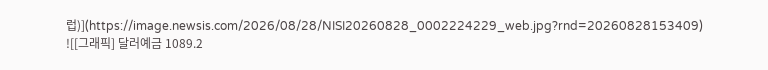럽)](https://image.newsis.com/2026/08/28/NISI20260828_0002224229_web.jpg?rnd=20260828153409)
![[그래픽] 달러예금 1089.2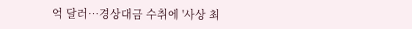억 달러…경상대금 수취에 '사상 최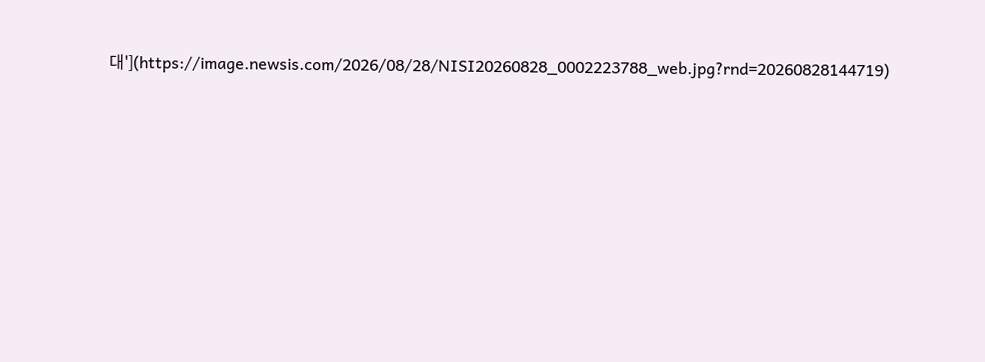대'](https://image.newsis.com/2026/08/28/NISI20260828_0002223788_web.jpg?rnd=20260828144719)